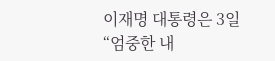이재명 대통령은 3일 “엄중한 내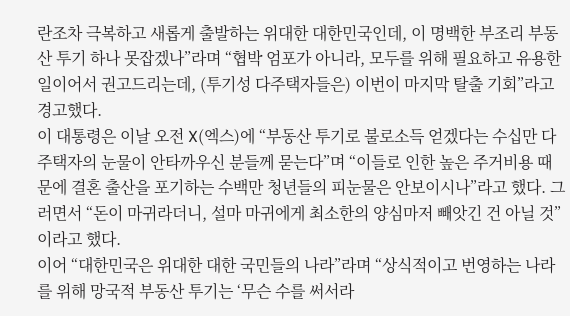란조차 극복하고 새롭게 출발하는 위대한 대한민국인데, 이 명백한 부조리 부동산 투기 하나 못잡겠나”라며 “협박 엄포가 아니라, 모두를 위해 필요하고 유용한 일이어서 권고드리는데, (투기성 다주택자들은) 이번이 마지막 탈출 기회”라고 경고했다.
이 대통령은 이날 오전 X(엑스)에 “부동산 투기로 불로소득 얻겠다는 수십만 다주택자의 눈물이 안타까우신 분들께 묻는다”며 “이들로 인한 높은 주거비용 때문에 결혼 출산을 포기하는 수백만 청년들의 피눈물은 안보이시나”라고 했다. 그러면서 “돈이 마귀라더니, 설마 마귀에게 최소한의 양심마저 빼앗긴 건 아닐 것”이라고 했다.
이어 “대한민국은 위대한 대한 국민들의 나라”라며 “상식적이고 번영하는 나라를 위해 망국적 부동산 투기는 ‘무슨 수를 써서라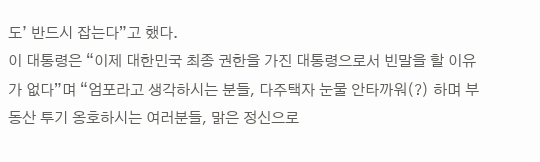도’ 반드시 잡는다”고 했다.
이 대통령은 “이제 대한민국 최종 권한을 가진 대통령으로서 빈말을 할 이유가 없다”며 “엄포라고 생각하시는 분들, 다주택자 눈물 안타까워(?) 하며 부동산 투기 옹호하시는 여러분들, 맑은 정신으로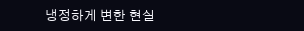냉정하게 변한 현실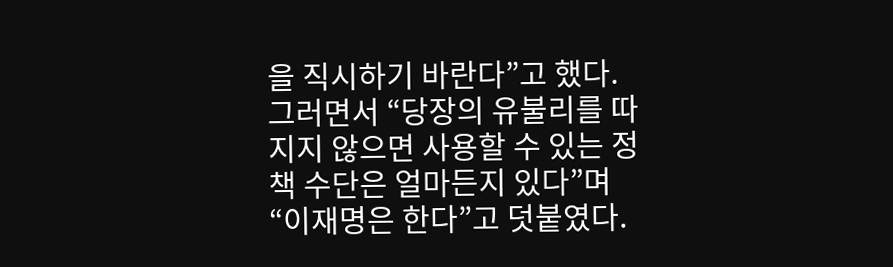을 직시하기 바란다”고 했다.
그러면서 “당장의 유불리를 따지지 않으면 사용할 수 있는 정책 수단은 얼마든지 있다”며 “이재명은 한다”고 덧붙였다.